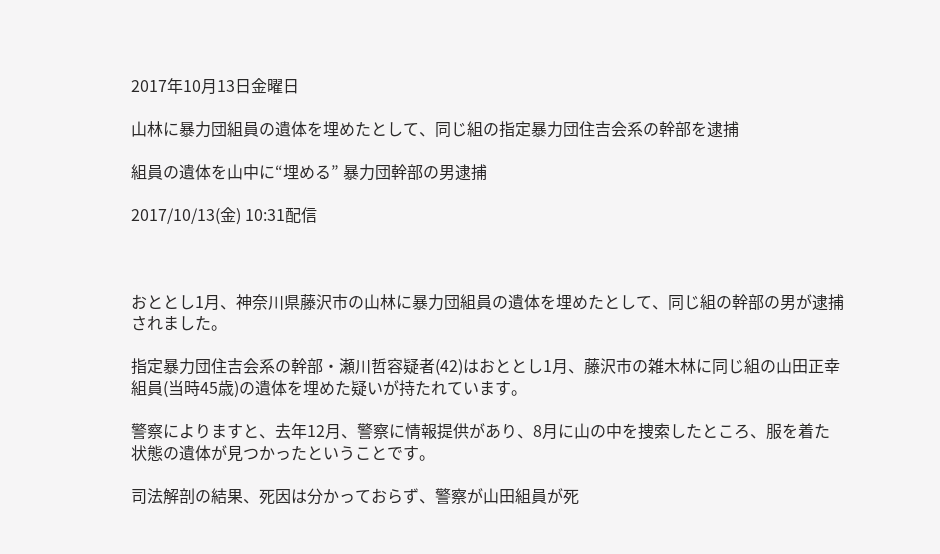2017年10月13日金曜日

山林に暴力団組員の遺体を埋めたとして、同じ組の指定暴力団住吉会系の幹部を逮捕

組員の遺体を山中に“埋める” 暴力団幹部の男逮捕

2017/10/13(金) 10:31配信



おととし1月、神奈川県藤沢市の山林に暴力団組員の遺体を埋めたとして、同じ組の幹部の男が逮捕されました。

指定暴力団住吉会系の幹部・瀬川哲容疑者(42)はおととし1月、藤沢市の雑木林に同じ組の山田正幸組員(当時45歳)の遺体を埋めた疑いが持たれています。

警察によりますと、去年12月、警察に情報提供があり、8月に山の中を捜索したところ、服を着た状態の遺体が見つかったということです。

司法解剖の結果、死因は分かっておらず、警察が山田組員が死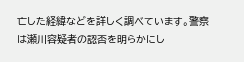亡した経緯などを詳しく調べています。警察は瀬川容疑者の認否を明らかにし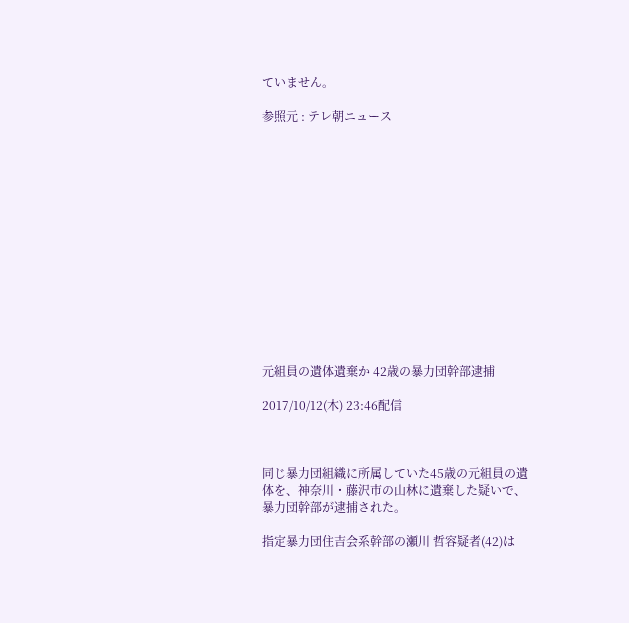ていません。

参照元 : テレ朝ニュース














元組員の遺体遺棄か 42歳の暴力団幹部逮捕

2017/10/12(木) 23:46配信



同じ暴力団組織に所属していた45歳の元組員の遺体を、神奈川・藤沢市の山林に遺棄した疑いで、暴力団幹部が逮捕された。

指定暴力団住吉会系幹部の瀬川 哲容疑者(42)は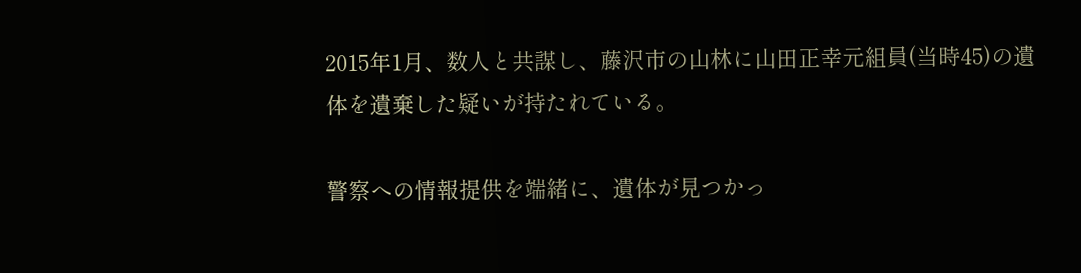2015年1月、数人と共謀し、藤沢市の山林に山田正幸元組員(当時45)の遺体を遺棄した疑いが持たれている。

警察への情報提供を端緒に、遺体が見つかっ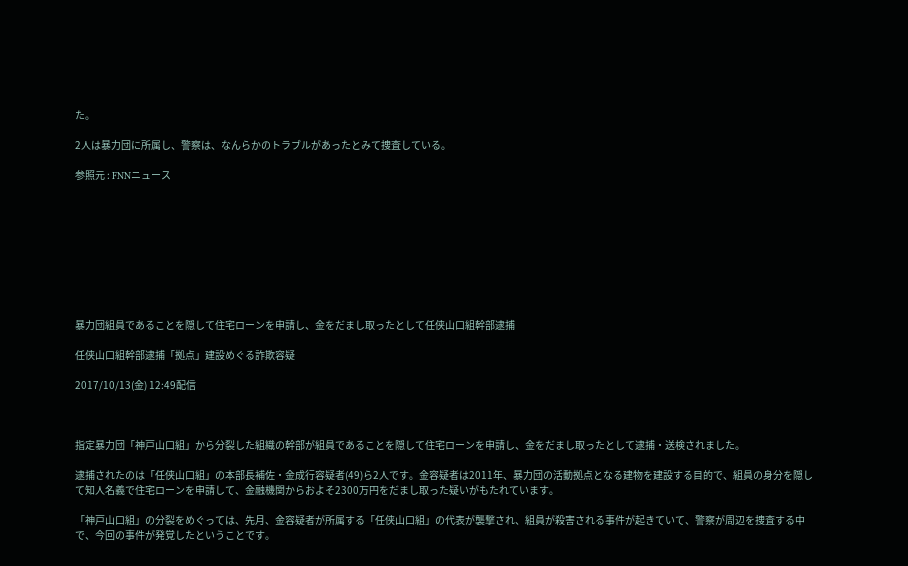た。

2人は暴力団に所属し、警察は、なんらかのトラブルがあったとみて捜査している。

参照元 : FNNニュース









暴力団組員であることを隠して住宅ローンを申請し、金をだまし取ったとして任侠山口組幹部逮捕

任侠山口組幹部逮捕「拠点」建設めぐる詐欺容疑

2017/10/13(金) 12:49配信



指定暴力団「神戸山口組」から分裂した組織の幹部が組員であることを隠して住宅ローンを申請し、金をだまし取ったとして逮捕・送検されました。

逮捕されたのは「任侠山口組」の本部長補佐・金成行容疑者(49)ら2人です。金容疑者は2011年、暴力団の活動拠点となる建物を建設する目的で、組員の身分を隠して知人名義で住宅ローンを申請して、金融機関からおよそ2300万円をだまし取った疑いがもたれています。

「神戸山口組」の分裂をめぐっては、先月、金容疑者が所属する「任侠山口組」の代表が襲撃され、組員が殺害される事件が起きていて、警察が周辺を捜査する中で、今回の事件が発覚したということです。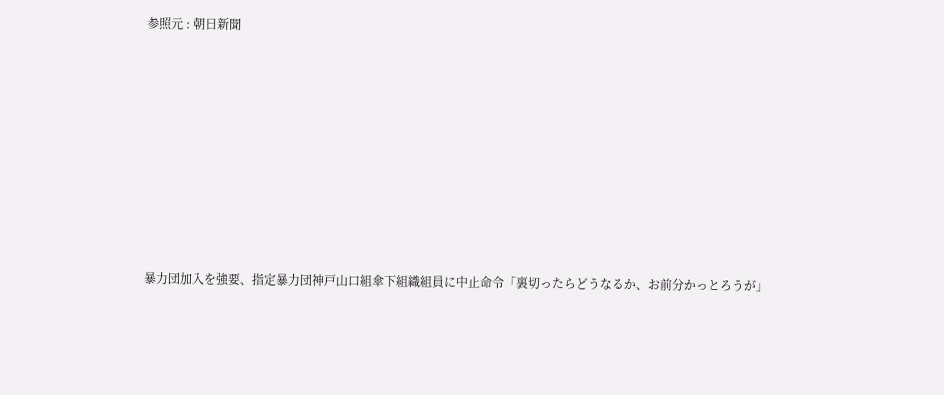参照元 : 朝日新聞









暴力団加入を強要、指定暴力団神戸山口組傘下組織組員に中止命令「裏切ったらどうなるか、お前分かっとろうが」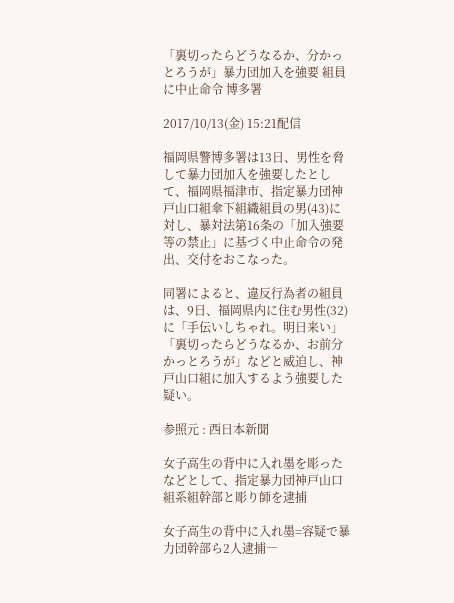「裏切ったらどうなるか、分かっとろうが」暴力団加入を強要 組員に中止命令 博多署

2017/10/13(金) 15:21配信

福岡県警博多署は13日、男性を脅して暴力団加入を強要したとして、福岡県福津市、指定暴力団神戸山口組傘下組織組員の男(43)に対し、暴対法第16条の「加入強要等の禁止」に基づく中止命令の発出、交付をおこなった。

同署によると、違反行為者の組員は、9日、福岡県内に住む男性(32)に「手伝いしちゃれ。明日来い」「裏切ったらどうなるか、お前分かっとろうが」などと威迫し、神戸山口組に加入するよう強要した疑い。

参照元 : 西日本新聞

女子高生の背中に入れ墨を彫ったなどとして、指定暴力団神戸山口組系組幹部と彫り師を逮捕

女子高生の背中に入れ墨=容疑で暴力団幹部ら2人逮捕―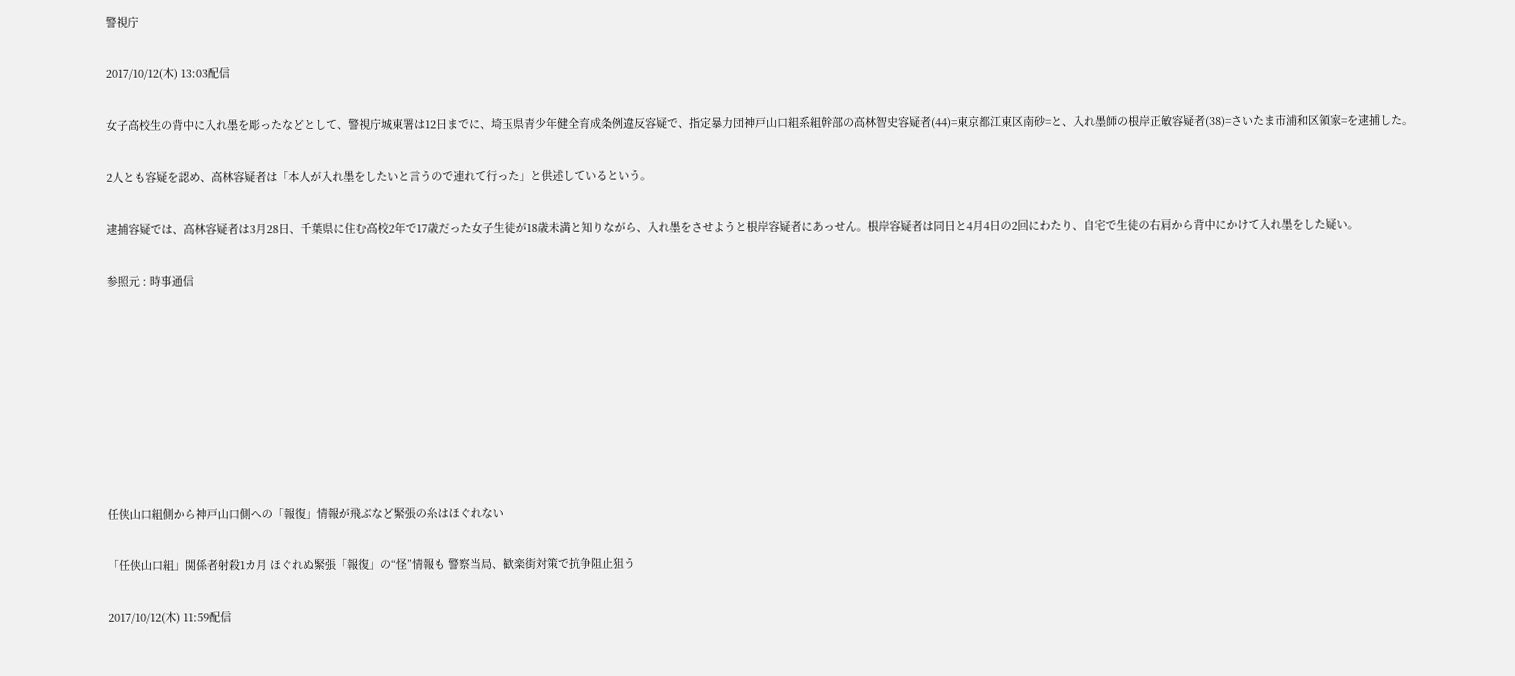警視庁

2017/10/12(木) 13:03配信

女子高校生の背中に入れ墨を彫ったなどとして、警視庁城東署は12日までに、埼玉県青少年健全育成条例違反容疑で、指定暴力団神戸山口組系組幹部の高林智史容疑者(44)=東京都江東区南砂=と、入れ墨師の根岸正敏容疑者(38)=さいたま市浦和区領家=を逮捕した。

2人とも容疑を認め、高林容疑者は「本人が入れ墨をしたいと言うので連れて行った」と供述しているという。

逮捕容疑では、高林容疑者は3月28日、千葉県に住む高校2年で17歳だった女子生徒が18歳未満と知りながら、入れ墨をさせようと根岸容疑者にあっせん。根岸容疑者は同日と4月4日の2回にわたり、自宅で生徒の右肩から背中にかけて入れ墨をした疑い。

参照元 : 時事通信








任侠山口組側から神戸山口側への「報復」情報が飛ぶなど緊張の糸はほぐれない

「任侠山口組」関係者射殺1カ月 ほぐれぬ緊張「報復」の“怪”情報も 警察当局、歓楽街対策で抗争阻止狙う

2017/10/12(木) 11:59配信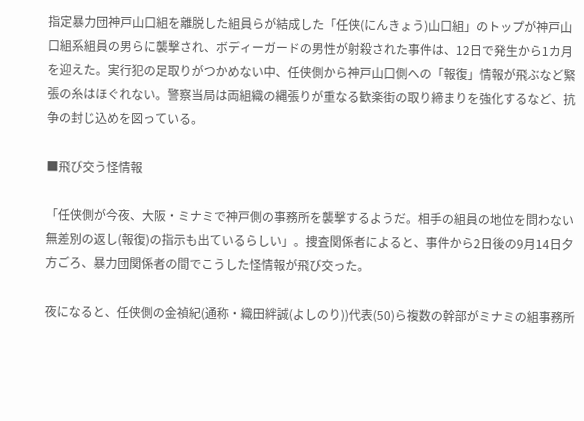指定暴力団神戸山口組を離脱した組員らが結成した「任侠(にんきょう)山口組」のトップが神戸山口組系組員の男らに襲撃され、ボディーガードの男性が射殺された事件は、12日で発生から1カ月を迎えた。実行犯の足取りがつかめない中、任侠側から神戸山口側への「報復」情報が飛ぶなど緊張の糸はほぐれない。警察当局は両組織の縄張りが重なる歓楽街の取り締まりを強化するなど、抗争の封じ込めを図っている。

■飛び交う怪情報

「任侠側が今夜、大阪・ミナミで神戸側の事務所を襲撃するようだ。相手の組員の地位を問わない無差別の返し(報復)の指示も出ているらしい」。捜査関係者によると、事件から2日後の9月14日夕方ごろ、暴力団関係者の間でこうした怪情報が飛び交った。

夜になると、任侠側の金禎紀(通称・織田絆誠(よしのり))代表(50)ら複数の幹部がミナミの組事務所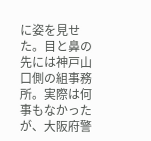に姿を見せた。目と鼻の先には神戸山口側の組事務所。実際は何事もなかったが、大阪府警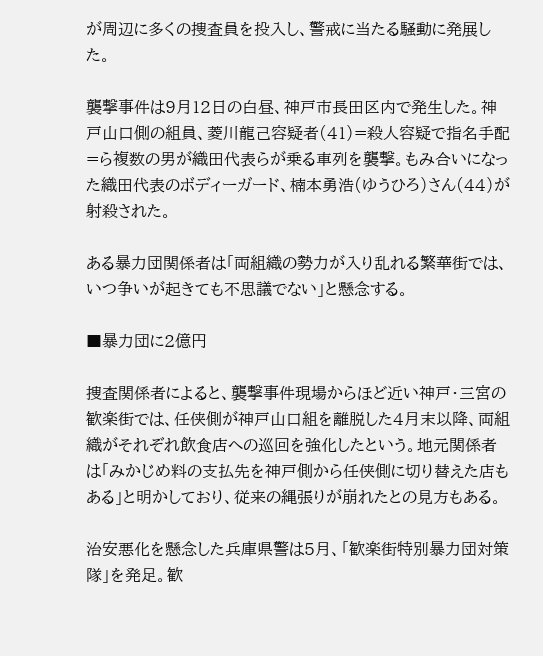が周辺に多くの捜査員を投入し、警戒に当たる騒動に発展した。

襲撃事件は9月12日の白昼、神戸市長田区内で発生した。神戸山口側の組員、菱川龍己容疑者(41)=殺人容疑で指名手配=ら複数の男が織田代表らが乗る車列を襲撃。もみ合いになった織田代表のボディーガード、楠本勇浩(ゆうひろ)さん(44)が射殺された。

ある暴力団関係者は「両組織の勢力が入り乱れる繁華街では、いつ争いが起きても不思議でない」と懸念する。

■暴力団に2億円

捜査関係者によると、襲撃事件現場からほど近い神戸・三宮の歓楽街では、任侠側が神戸山口組を離脱した4月末以降、両組織がそれぞれ飲食店への巡回を強化したという。地元関係者は「みかじめ料の支払先を神戸側から任侠側に切り替えた店もある」と明かしており、従来の縄張りが崩れたとの見方もある。

治安悪化を懸念した兵庫県警は5月、「歓楽街特別暴力団対策隊」を発足。歓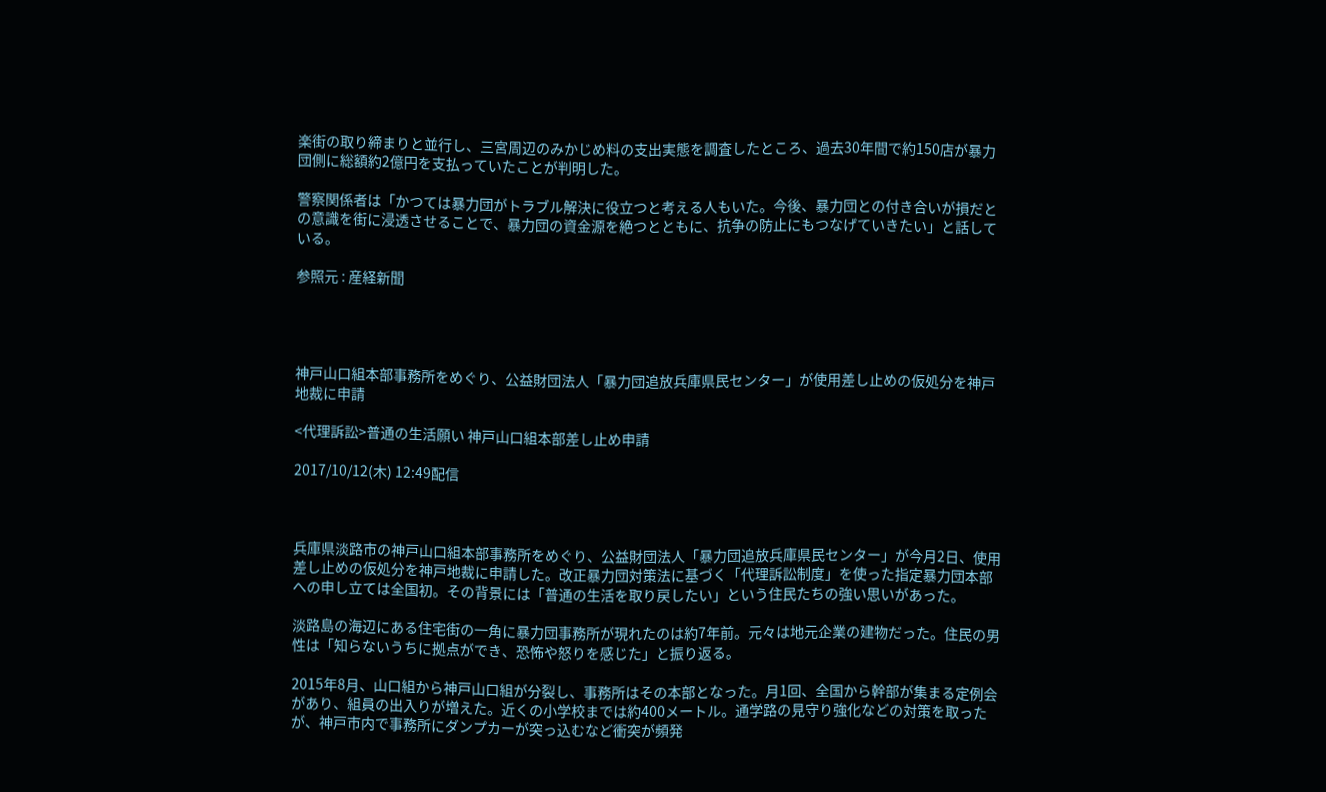楽街の取り締まりと並行し、三宮周辺のみかじめ料の支出実態を調査したところ、過去30年間で約150店が暴力団側に総額約2億円を支払っていたことが判明した。

警察関係者は「かつては暴力団がトラブル解決に役立つと考える人もいた。今後、暴力団との付き合いが損だとの意識を街に浸透させることで、暴力団の資金源を絶つとともに、抗争の防止にもつなげていきたい」と話している。

参照元 : 産経新聞




神戸山口組本部事務所をめぐり、公益財団法人「暴力団追放兵庫県民センター」が使用差し止めの仮処分を神戸地裁に申請

<代理訴訟>普通の生活願い 神戸山口組本部差し止め申請

2017/10/12(木) 12:49配信



兵庫県淡路市の神戸山口組本部事務所をめぐり、公益財団法人「暴力団追放兵庫県民センター」が今月2日、使用差し止めの仮処分を神戸地裁に申請した。改正暴力団対策法に基づく「代理訴訟制度」を使った指定暴力団本部への申し立ては全国初。その背景には「普通の生活を取り戻したい」という住民たちの強い思いがあった。

淡路島の海辺にある住宅街の一角に暴力団事務所が現れたのは約7年前。元々は地元企業の建物だった。住民の男性は「知らないうちに拠点ができ、恐怖や怒りを感じた」と振り返る。

2015年8月、山口組から神戸山口組が分裂し、事務所はその本部となった。月1回、全国から幹部が集まる定例会があり、組員の出入りが増えた。近くの小学校までは約400メートル。通学路の見守り強化などの対策を取ったが、神戸市内で事務所にダンプカーが突っ込むなど衝突が頻発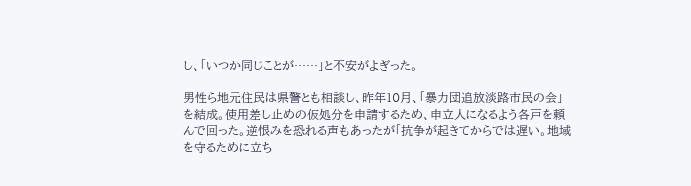し、「いつか同じことが……」と不安がよぎった。

男性ら地元住民は県警とも相談し、昨年10月、「暴力団追放淡路市民の会」を結成。使用差し止めの仮処分を申請するため、申立人になるよう各戸を頼んで回った。逆恨みを恐れる声もあったが「抗争が起きてからでは遅い。地域を守るために立ち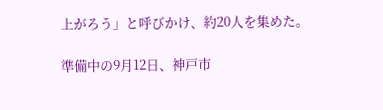上がろう」と呼びかけ、約20人を集めた。

準備中の9月12日、神戸市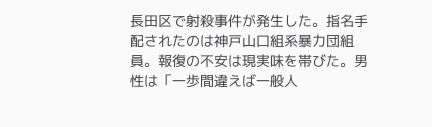長田区で射殺事件が発生した。指名手配されたのは神戸山口組系暴力団組員。報復の不安は現実味を帯びた。男性は「一歩間違えば一般人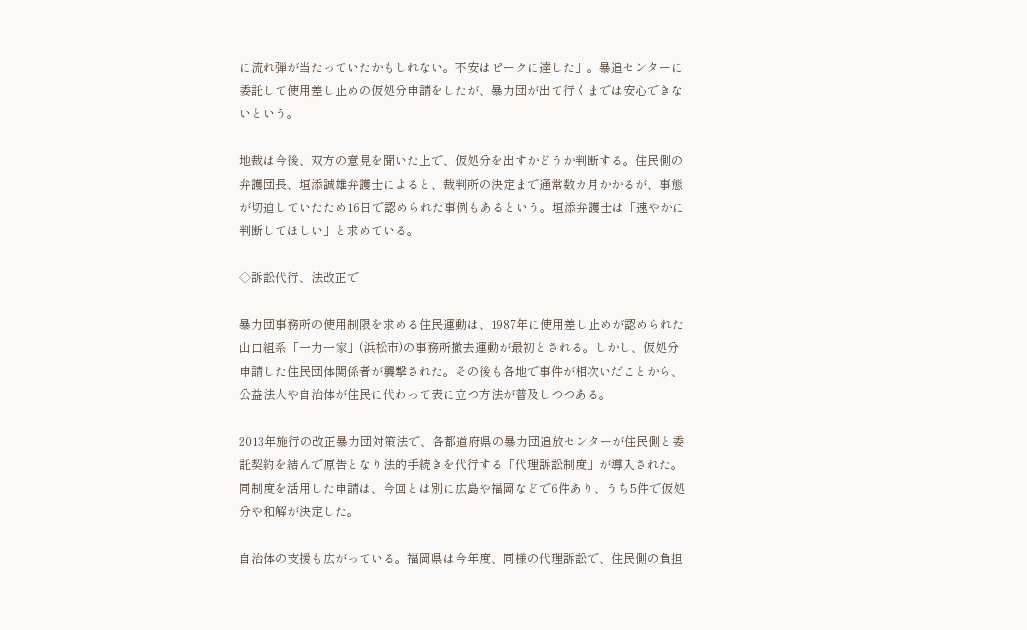に流れ弾が当たっていたかもしれない。不安はピークに達した」。暴追センターに委託して使用差し止めの仮処分申請をしたが、暴力団が出て行くまでは安心できないという。

地裁は今後、双方の意見を聞いた上で、仮処分を出すかどうか判断する。住民側の弁護団長、垣添誠雄弁護士によると、裁判所の決定まで通常数カ月かかるが、事態が切迫していたため16日で認められた事例もあるという。垣添弁護士は「速やかに判断してほしい」と求めている。

◇訴訟代行、法改正で

暴力団事務所の使用制限を求める住民運動は、1987年に使用差し止めが認められた山口組系「一力一家」(浜松市)の事務所撤去運動が最初とされる。しかし、仮処分申請した住民団体関係者が襲撃された。その後も各地で事件が相次いだことから、公益法人や自治体が住民に代わって表に立つ方法が普及しつつある。

2013年施行の改正暴力団対策法で、各都道府県の暴力団追放センターが住民側と委託契約を結んで原告となり法的手続きを代行する「代理訴訟制度」が導入された。同制度を活用した申請は、今回とは別に広島や福岡などで6件あり、うち5件で仮処分や和解が決定した。

自治体の支援も広がっている。福岡県は今年度、同様の代理訴訟で、住民側の負担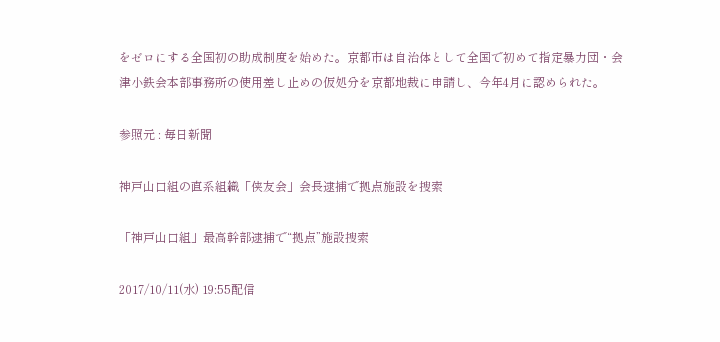をゼロにする全国初の助成制度を始めた。京都市は自治体として全国で初めて指定暴力団・会津小鉄会本部事務所の使用差し止めの仮処分を京都地裁に申請し、今年4月に認められた。

参照元 : 毎日新聞

神戸山口組の直系組織「侠友会」会長逮捕で拠点施設を捜索

「神戸山口組」最高幹部逮捕で“拠点”施設捜索

2017/10/11(水) 19:55配信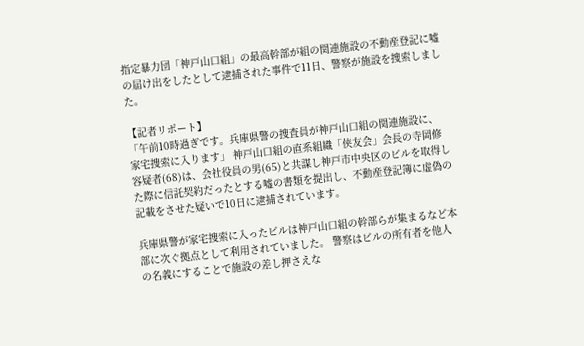指定暴力団「神戸山口組」の最高幹部が組の関連施設の不動産登記に嘘の届け出をしたとして逮捕された事件で11日、警察が施設を捜索しました。

【記者リポート】
「午前10時過ぎです。兵庫県警の捜査員が神戸山口組の関連施設に、家宅捜索に入ります」 神戸山口組の直系組織「侠友会」会長の寺岡修容疑者(68)は、会社役員の男(65)と共謀し神戸市中央区のビルを取得した際に信託契約だったとする嘘の書類を提出し、不動産登記簿に虚偽の記載をさせた疑いで10日に逮捕されています。

兵庫県警が家宅捜索に入ったビルは神戸山口組の幹部らが集まるなど本部に次ぐ拠点として利用されていました。 警察はビルの所有者を他人の名義にすることで施設の差し押さえな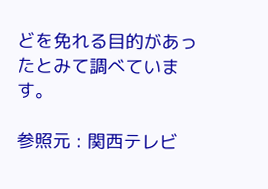どを免れる目的があったとみて調べています。

参照元 : 関西テレビ